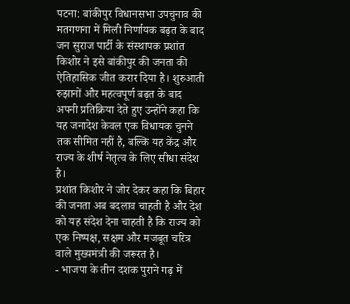पटना: बांकीपुर विधानसभा उपचुनाव की मतगणना में मिली निर्णायक बढ़त के बाद जन सुराज पार्टी के संस्थापक प्रशांत किशोर ने इसे बांकीपुर की जनता की ऐतिहासिक जीत करार दिया है। शुरुआती रुझानों और महत्वपूर्ण बढ़त के बाद अपनी प्रतिक्रिया देते हुए उन्होंने कहा कि यह जनादेश केवल एक विधायक चुनने तक सीमित नहीं है, बल्कि यह केंद्र और राज्य के शीर्ष नेतृत्व के लिए सीधा संदेश है।
प्रशांत किशोर ने जोर देकर कहा कि बिहार की जनता अब बदलाव चाहती है और देश को यह संदेश देना चाहती है कि राज्य को एक निष्पक्ष, सक्षम और मजबूत चरित्र वाले मुख्यमंत्री की जरूरत है।
- भाजपा के तीन दशक पुराने गढ़ में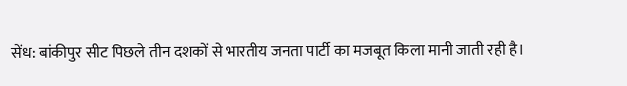सेंध: बांकीपुर सीट पिछले तीन दशकों से भारतीय जनता पार्टी का मजबूत किला मानी जाती रही है।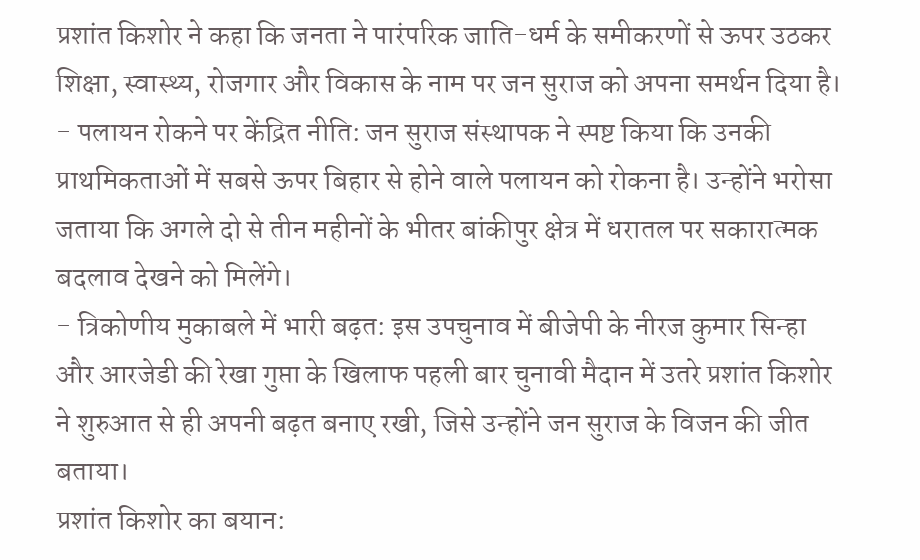प्रशांत किशोर ने कहा कि जनता ने पारंपरिक जाति-धर्म के समीकरणों से ऊपर उठकर शिक्षा, स्वास्थ्य, रोजगार और विकास के नाम पर जन सुराज को अपना समर्थन दिया है।
- पलायन रोकने पर केंद्रित नीति: जन सुराज संस्थापक ने स्पष्ट किया कि उनकी प्राथमिकताओं में सबसे ऊपर बिहार से होने वाले पलायन को रोकना है। उन्होंने भरोसा जताया कि अगले दो से तीन महीनों के भीतर बांकीपुर क्षेत्र में धरातल पर सकारात्मक बदलाव देखने को मिलेंगे।
- त्रिकोणीय मुकाबले में भारी बढ़त: इस उपचुनाव में बीजेपी के नीरज कुमार सिन्हा और आरजेडी की रेखा गुप्ता के खिलाफ पहली बार चुनावी मैदान में उतरे प्रशांत किशोर ने शुरुआत से ही अपनी बढ़त बनाए रखी, जिसे उन्होंने जन सुराज के विजन की जीत बताया।
प्रशांत किशोर का बयान: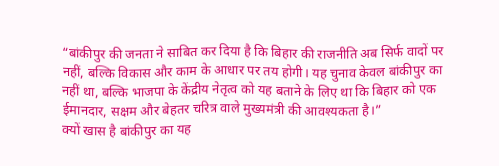“बांकीपुर की जनता ने साबित कर दिया है कि बिहार की राजनीति अब सिर्फ वादों पर नहीं, बल्कि विकास और काम के आधार पर तय होगी। यह चुनाव केवल बांकीपुर का नहीं था, बल्कि भाजपा के केंद्रीय नेतृत्व को यह बताने के लिए था कि बिहार को एक ईमानदार, सक्षम और बेहतर चरित्र वाले मुख्यमंत्री की आवश्यकता है।”
क्यों खास है बांकीपुर का यह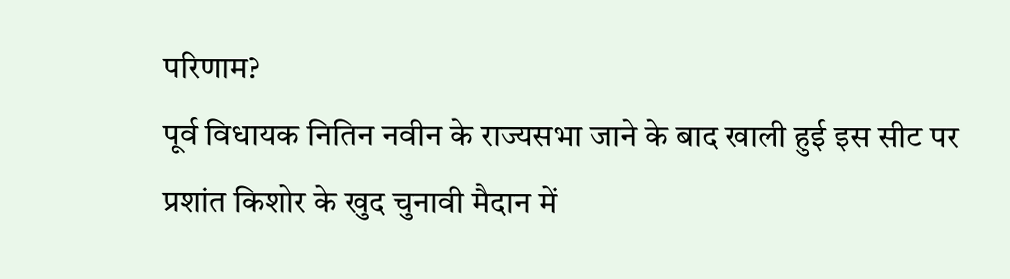परिणाम?
पूर्व विधायक नितिन नवीन के राज्यसभा जाने के बाद खाली हुई इस सीट पर प्रशांत किशोर के खुद चुनावी मैदान में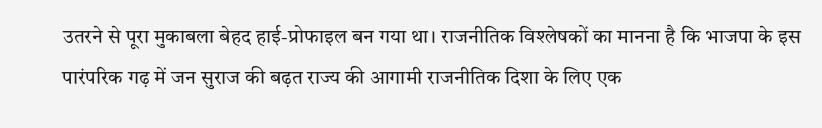उतरने से पूरा मुकाबला बेहद हाई-प्रोफाइल बन गया था। राजनीतिक विश्लेषकों का मानना है कि भाजपा के इस पारंपरिक गढ़ में जन सुराज की बढ़त राज्य की आगामी राजनीतिक दिशा के लिए एक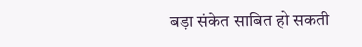बड़ा संकेत साबित हो सकती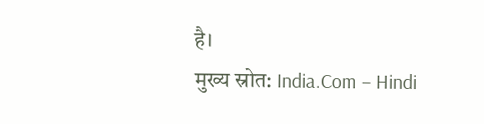है।
मुख्य स्रोत: India.Com – Hindi